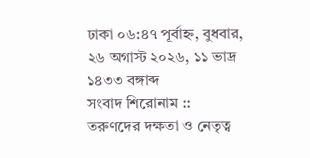ঢাকা ০৬:৪৭ পূর্বাহ্ন, বুধবার, ২৬ অগাস্ট ২০২৬, ১১ ভাদ্র ১৪৩৩ বঙ্গাব্দ
সংবাদ শিরোনাম ::
তরুণদের দক্ষতা ও নেতৃত্ব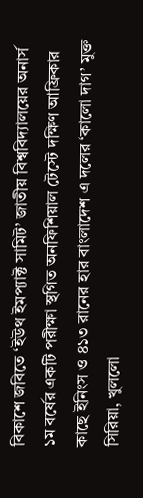বিকাশে জবিতে ‘ইউথ ইমপ্যাক্ট সামিট’ জাতীয় বিশ্ববিদ্যালয়ের অনার্স ১ম বর্ষের একটি পরীক্ষা স্থগিত অনফিশিয়াল টেস্টে দক্ষিণ আফ্রিকার কাছে ইনিংস ও ৪১৩ রানের হার বাংলাদেশ এ দলের ‘কালো দাগ’ মুক্ত সিরিয়া, খুললো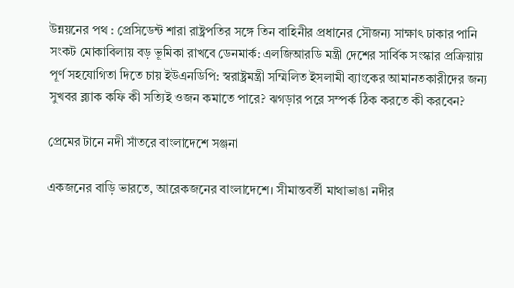উন্নয়নের পথ : প্রেসিডেন্ট শারা রাষ্ট্রপতির সঙ্গে তিন বাহিনীর প্রধানের সৌজন্য সাক্ষাৎ ঢাকার পানি সংকট মোকাবিলায় বড় ভূমিকা রাখবে ডেনমার্ক: এলজিআরডি মন্ত্রী দেশের সার্বিক সংস্কার প্রক্রিয়ায় পূর্ণ সহযোগিতা দিতে চায় ইউএনডিপি: স্বরাষ্ট্রমন্ত্রী সম্মিলিত ইসলামী ব্যাংকের আমানতকারীদের জন্য সুখবর ব্ল্যাক কফি কী সত্যিই ওজন কমাতে পারে? ঝগড়ার পরে সম্পর্ক ঠিক করতে কী করবেন?

প্রেমের টানে নদী সাঁতরে বাংলাদেশে সঞ্জনা

একজনের বাড়ি ভারতে, আরেকজনের বাংলাদেশে। সীমান্তবর্তী মাথাভাঙা নদীর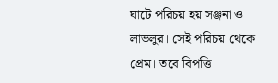ঘাটে পরিচয় হয় সঞ্জনা ও লাভলুর। সেই পরিচয় থেকে প্রেম। তবে বিপত্তি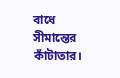বাধে সীমান্তের কাঁটাতার।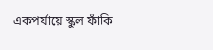একপর্যায়ে স্কুল ফাঁকি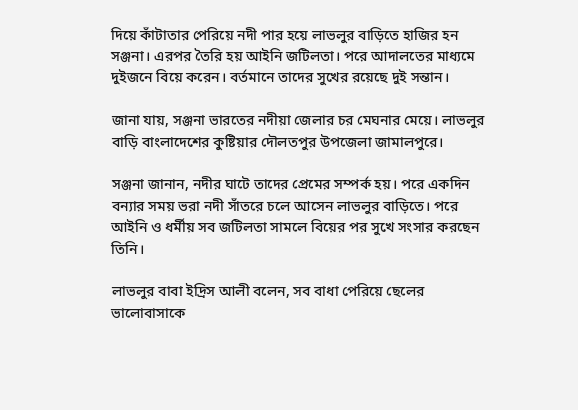দিয়ে কাঁটাতার পেরিয়ে নদী পার হয়ে লাভলুর বাড়িতে হাজির হন সঞ্জনা। এরপর তৈরি হয় আইনি জটিলতা। পরে আদালতের মাধ্যমে দুইজনে বিয়ে করেন। বর্তমানে তাদের সুখের রয়েছে দুই সন্তান।

জানা যায়, সঞ্জনা ভারতের নদীয়া জেলার চর মেঘনার মেয়ে। লাভলুর বাড়ি বাংলাদেশের কুষ্টিয়ার দৌলতপুর উপজেলা জামালপুরে।

সঞ্জনা জানান, নদীর ঘাটে তাদের প্রেমের সম্পর্ক হয়। পরে একদিন বন্যার সময় ভরা নদী সাঁতরে চলে আসেন লাভলুর বাড়িতে। পরে আইনি ও ধর্মীয় সব জটিলতা সামলে বিয়ের পর সুখে সংসার করছেন তিনি।

লাভলুর বাবা ইদ্রিস আলী বলেন, সব বাধা পেরিয়ে ছেলের ভালোবাসাকে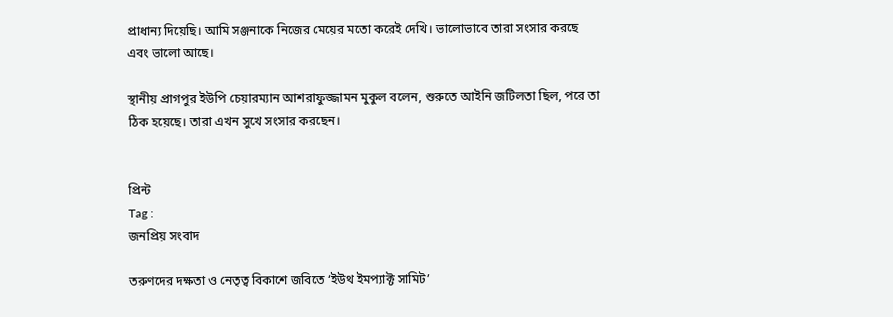প্রাধান্য দিয়েছি। আমি সঞ্জনাকে নিজের মেয়ের মতো করেই দেখি। ভালোভাবে তারা সংসার করছে এবং ভালো আছে।

স্থানীয় প্রাগপুর ইউপি চেয়ারম্যান আশরাফুজ্জামন মুকুল বলেন, শুরুতে আইনি জটিলতা ছিল, পরে তা ঠিক হয়েছে। তারা এখন সুখে সংসার করছেন।


প্রিন্ট
Tag :
জনপ্রিয় সংবাদ

তরুণদের দক্ষতা ও নেতৃত্ব বিকাশে জবিতে ‘ইউথ ইমপ্যাক্ট সামিট’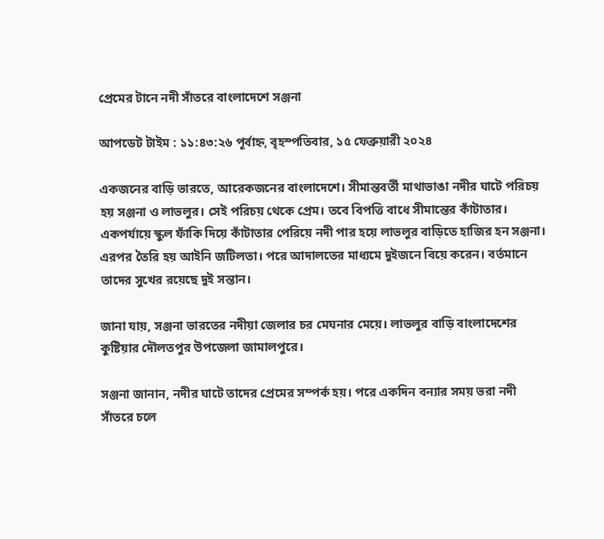প্রেমের টানে নদী সাঁতরে বাংলাদেশে সঞ্জনা

আপডেট টাইম : ১১:৪৩:২৬ পূর্বাহ্ন, বৃহস্পতিবার, ১৫ ফেব্রুয়ারী ২০২৪

একজনের বাড়ি ভারতে, আরেকজনের বাংলাদেশে। সীমান্তবর্তী মাথাভাঙা নদীর ঘাটে পরিচয় হয় সঞ্জনা ও লাভলুর। সেই পরিচয় থেকে প্রেম। তবে বিপত্তি বাধে সীমান্তের কাঁটাতার। একপর্যায়ে স্কুল ফাঁকি দিয়ে কাঁটাতার পেরিয়ে নদী পার হয়ে লাভলুর বাড়িতে হাজির হন সঞ্জনা। এরপর তৈরি হয় আইনি জটিলতা। পরে আদালতের মাধ্যমে দুইজনে বিয়ে করেন। বর্তমানে তাদের সুখের রয়েছে দুই সন্তান।

জানা যায়, সঞ্জনা ভারতের নদীয়া জেলার চর মেঘনার মেয়ে। লাভলুর বাড়ি বাংলাদেশের কুষ্টিয়ার দৌলতপুর উপজেলা জামালপুরে।

সঞ্জনা জানান, নদীর ঘাটে তাদের প্রেমের সম্পর্ক হয়। পরে একদিন বন্যার সময় ভরা নদী সাঁতরে চলে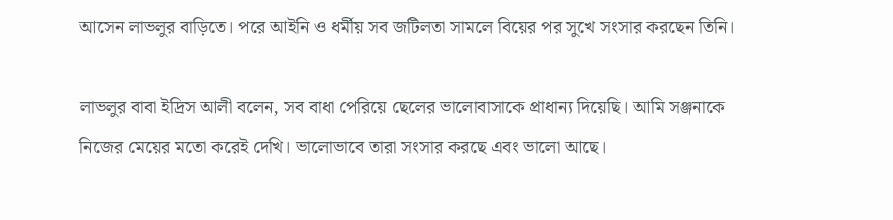আসেন লাভলুর বাড়িতে। পরে আইনি ও ধর্মীয় সব জটিলতা সামলে বিয়ের পর সুখে সংসার করছেন তিনি।

লাভলুর বাবা ইদ্রিস আলী বলেন, সব বাধা পেরিয়ে ছেলের ভালোবাসাকে প্রাধান্য দিয়েছি। আমি সঞ্জনাকে নিজের মেয়ের মতো করেই দেখি। ভালোভাবে তারা সংসার করছে এবং ভালো আছে।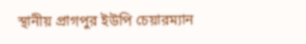স্থানীয় প্রাগপুর ইউপি চেয়ারম্যান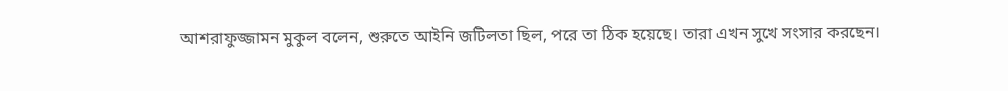আশরাফুজ্জামন মুকুল বলেন, শুরুতে আইনি জটিলতা ছিল, পরে তা ঠিক হয়েছে। তারা এখন সুখে সংসার করছেন।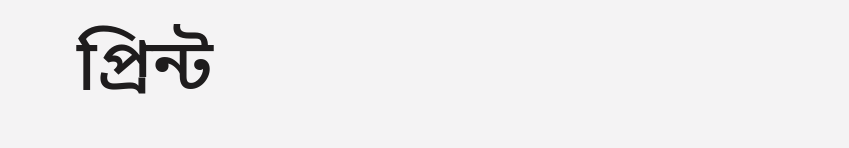প্রিন্ট